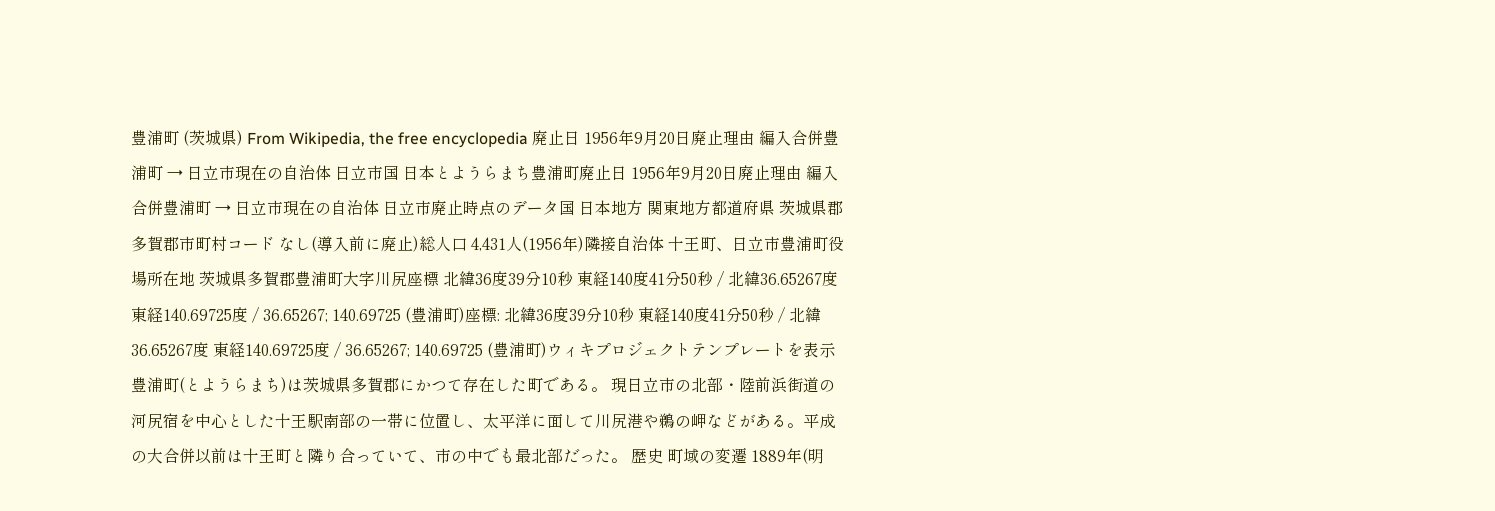豊浦町 (茨城県) From Wikipedia, the free encyclopedia 廃止日 1956年9月20日廃止理由 編入合併豊浦町 → 日立市現在の自治体 日立市国 日本とようらまち豊浦町廃止日 1956年9月20日廃止理由 編入合併豊浦町 → 日立市現在の自治体 日立市廃止時点のデータ国 日本地方 関東地方都道府県 茨城県郡 多賀郡市町村コード なし(導入前に廃止)総人口 4,431人(1956年)隣接自治体 十王町、日立市豊浦町役場所在地 茨城県多賀郡豊浦町大字川尻座標 北緯36度39分10秒 東経140度41分50秒 / 北緯36.65267度 東経140.69725度 / 36.65267; 140.69725 (豊浦町)座標: 北緯36度39分10秒 東経140度41分50秒 / 北緯36.65267度 東経140.69725度 / 36.65267; 140.69725 (豊浦町)ウィキプロジェクトテンプレートを表示 豊浦町(とようらまち)は茨城県多賀郡にかつて存在した町である。 現日立市の北部・陸前浜街道の河尻宿を中心とした十王駅南部の一帯に位置し、太平洋に面して川尻港や鵜の岬などがある。平成の大合併以前は十王町と隣り合っていて、市の中でも最北部だった。 歴史 町域の変遷 1889年(明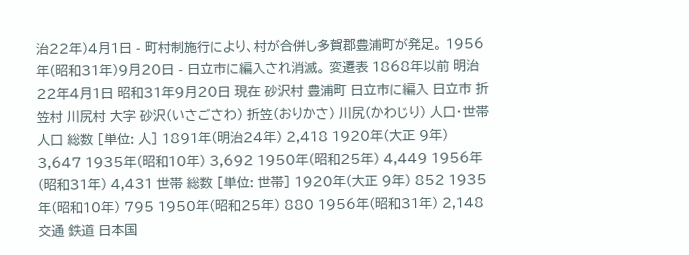治22年)4月1日 - 町村制施行により、村が合併し多賀郡豊浦町が発足。 1956年(昭和31年)9月20日 - 日立市に編入され消滅。 変遷表 1868年以前 明治22年4月1日 昭和31年9月20日 現在 砂沢村 豊浦町 日立市に編入 日立市 折笠村 川尻村 大字 砂沢(いさごさわ) 折笠(おりかさ) 川尻(かわじり) 人口・世帯 人口 総数 [単位: 人] 1891年(明治24年) 2,418 1920年(大正 9年) 3,647 1935年(昭和10年) 3,692 1950年(昭和25年) 4,449 1956年(昭和31年) 4,431 世帯 総数 [単位: 世帯] 1920年(大正 9年) 852 1935年(昭和10年) 795 1950年(昭和25年) 880 1956年(昭和31年) 2,148 交通 鉄道 日本国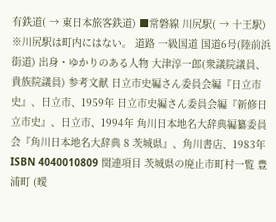有鉄道( → 東日本旅客鉄道) ■常磐線 川尻駅( → 十王駅) ※川尻駅は町内にはない。 道路 一級国道 国道6号(陸前浜街道) 出身・ゆかりのある人物 大津淳一郎(衆議院議員、貴族院議員) 参考文献 日立市史編さん委員会編『日立市史』、日立市、1959年 日立市史編さん委員会編『新修日立市史』、日立市、1994年 角川日本地名大辞典編纂委員会『角川日本地名大辞典 8 茨城県』、角川書店、1983年 ISBN 4040010809 関連項目 茨城県の廃止市町村一覧 豊浦町 (曖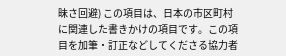昧さ回避) この項目は、日本の市区町村に関連した書きかけの項目です。この項目を加筆・訂正などしてくださる協力者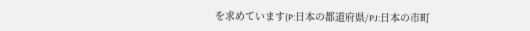を求めています(P:日本の都道府県/PJ:日本の市町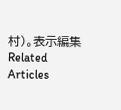村)。表示編集 Related Articles